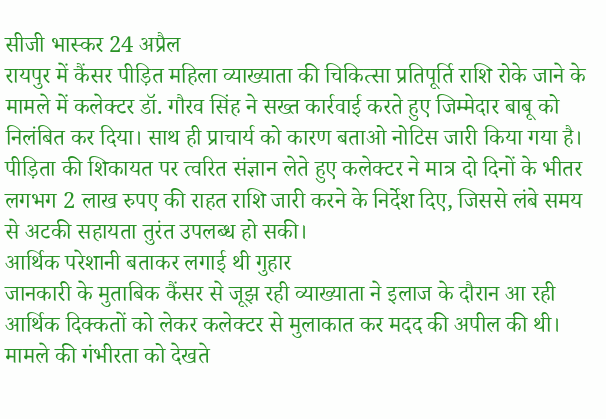सीजी भास्कर 24 अप्रैल
रायपुर में कैंसर पीड़ित महिला व्याख्याता की चिकित्सा प्रतिपूर्ति राशि रोके जाने के मामले में कलेक्टर डॉ. गौरव सिंह ने सख्त कार्रवाई करते हुए जिम्मेदार बाबू को निलंबित कर दिया। साथ ही प्राचार्य को कारण बताओ नोटिस जारी किया गया है। पीड़िता की शिकायत पर त्वरित संज्ञान लेते हुए कलेक्टर ने मात्र दो दिनों के भीतर लगभग 2 लाख रुपए की राहत राशि जारी करने के निर्देश दिए, जिससे लंबे समय से अटकी सहायता तुरंत उपलब्ध हो सकी।
आर्थिक परेशानी बताकर लगाई थी गुहार
जानकारी के मुताबिक कैंसर से जूझ रही व्याख्याता ने इलाज के दौरान आ रही आर्थिक दिक्कतों को लेकर कलेक्टर से मुलाकात कर मदद की अपील की थी। मामले की गंभीरता को देखते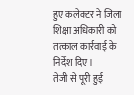हुए कलेक्टर ने जिला शिक्षा अधिकारी को तत्काल कार्रवाई के निर्देश दिए।
तेजी से पूरी हुई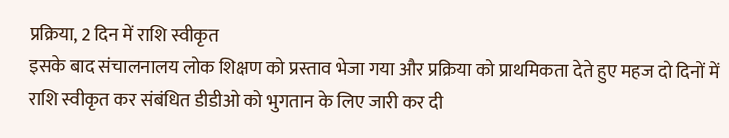प्रक्रिया, 2 दिन में राशि स्वीकृत
इसके बाद संचालनालय लोक शिक्षण को प्रस्ताव भेजा गया और प्रक्रिया को प्राथमिकता देते हुए महज दो दिनों में राशि स्वीकृत कर संबंधित डीडीओ को भुगतान के लिए जारी कर दी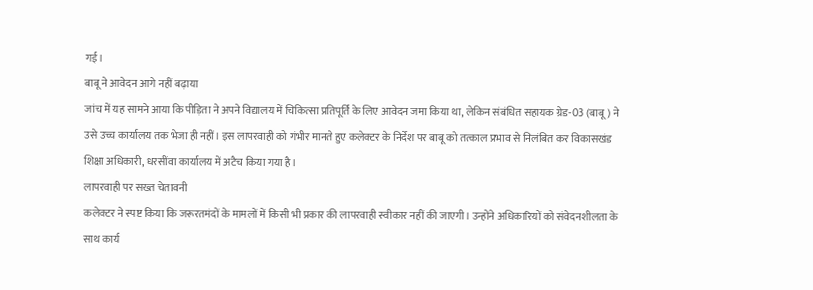गई।
बाबू ने आवेदन आगे नहीं बढ़ाया
जांच में यह सामने आया कि पीड़िता ने अपने विद्यालय में चिकित्सा प्रतिपूर्ति के लिए आवेदन जमा किया था, लेकिन संबंधित सहायक ग्रेड-03 (बाबू) ने उसे उच्च कार्यालय तक भेजा ही नहीं। इस लापरवाही को गंभीर मानते हुए कलेक्टर के निर्देश पर बाबू को तत्काल प्रभाव से निलंबित कर विकासखंड शिक्षा अधिकारी, धरसींवा कार्यालय में अटैच किया गया है।
लापरवाही पर सख्त चेतावनी
कलेक्टर ने स्पष्ट किया कि जरूरतमंदों के मामलों में किसी भी प्रकार की लापरवाही स्वीकार नहीं की जाएगी। उन्होंने अधिकारियों को संवेदनशीलता के साथ कार्य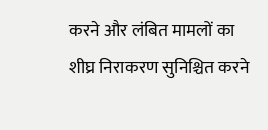करने और लंबित मामलों का शीघ्र निराकरण सुनिश्चित करने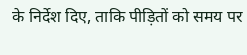के निर्देश दिए, ताकि पीड़ितों को समय पर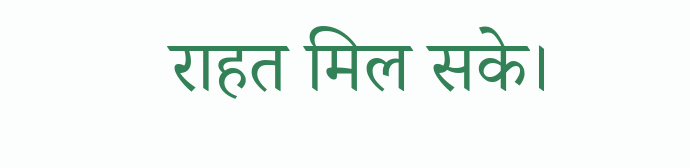राहत मिल सके।